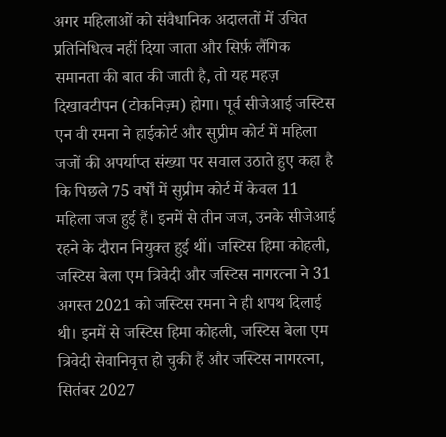अगर महिलाओं को संवैधानिक अदालतों में उचित प्रतिनिधित्व नहीं दिया जाता और सिर्फ़ लैंगिक समानता की बात की जाती है, तो यह महज़ दिखावटीपन (टोकनिज़्म) होगा। पूर्व सीजेआई जस्टिस एन वी रमना ने हाईकोर्ट और सुप्रीम कोर्ट में महिला जजों की अपर्याप्त संख्या पर सवाल उठाते हुए कहा है कि पिछले 75 वर्षों में सुप्रीम कोर्ट में केवल 11 महिला जज हुई हैं। इनमें से तीन जज, उनके सीजेआई रहने के दौरान नियुक्त हुई थीं। जस्टिस हिमा कोहली, जस्टिस बेला एम त्रिवेदी और जस्टिस नागरत्ना ने 31 अगस्त 2021 को जस्टिस रमना ने ही शपथ दिलाई थी। इनमें से जस्टिस हिमा कोहली, जस्टिस बेला एम त्रिवेदी सेवानिवृत्त हो चुकी हैं और जस्टिस नागरत्ना, सितंबर 2027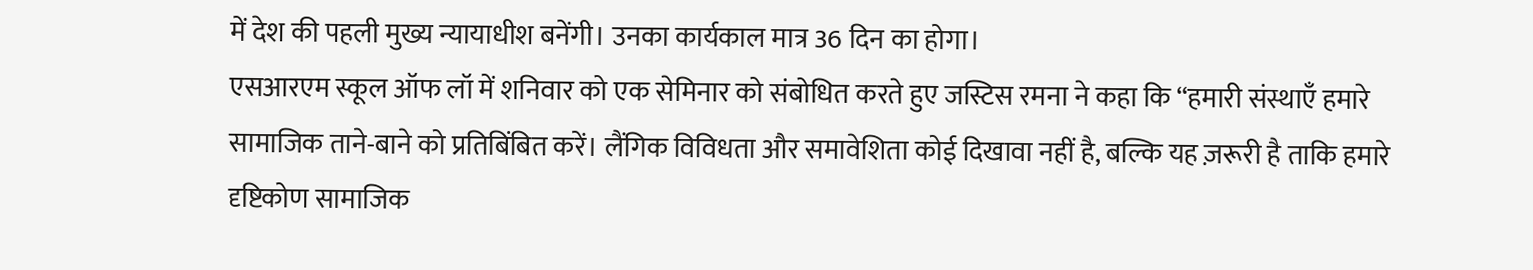में देश की पहली मुख्य न्यायाधीश बनेंगी। उनका कार्यकाल मात्र 36 दिन का होगा।
एसआरएम स्कूल ऑफ लॉ में शनिवार को एक सेमिनार को संबोधित करते हुए जस्टिस रमना ने कहा कि “हमारी संस्थाएँ हमारे सामाजिक ताने-बाने को प्रतिबिंबित करें। लैंगिक विविधता और समावेशिता कोई दिखावा नहीं है, बल्कि यह ज़रूरी है ताकि हमारे दृष्टिकोण सामाजिक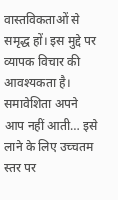वास्तविकताओं से समृद्ध हों। इस मुद्दे पर व्यापक विचार की आवश्यकता है। समावेशिता अपने आप नहीं आती… इसे लाने के लिए उच्चतम स्तर पर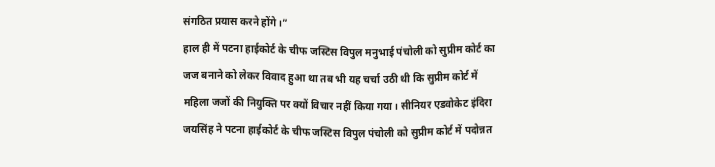संगठित प्रयास करने होंगे।”
हाल ही में पटना हाईकोर्ट के चीफ जस्टिस विपुल मनुभाई पंचोली को सुप्रीम कोर्ट का जज बनाने को लेकर विवाद हुआ था तब भी यह चर्चा उठी थी कि सुप्रीम कोर्ट में महिला जजों की नियुक्ति पर क्यों विचार नहीं किया गया। सीनियर एडवोकेट इंदिरा जयसिंह ने पटना हाईकोर्ट के चीफ जस्टिस विपुल पंचोली को सुप्रीम कोर्ट में पदोन्नत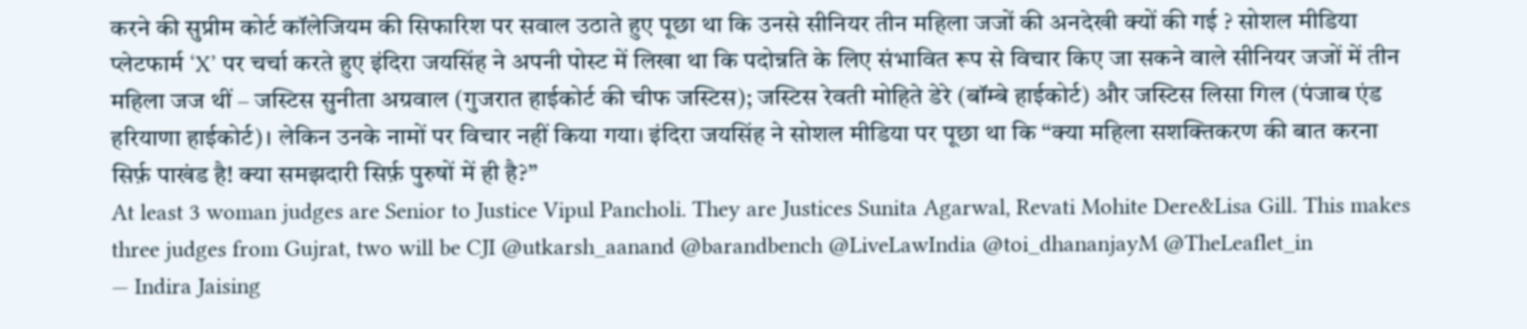करने की सुप्रीम कोर्ट कॉलेजियम की सिफारिश पर सवाल उठाते हुए पूछा था कि उनसे सीनियर तीन महिला जजों की अनदेखी क्यों की गई ? सोशल मीडिया प्लेटफार्म ‘X’ पर चर्चा करते हुए इंदिरा जयसिंह ने अपनी पोस्ट में लिखा था कि पदोन्नति के लिए संभावित रूप से विचार किए जा सकने वाले सीनियर जजों में तीन महिला जज थीं – जस्टिस सुनीता अग्रवाल (गुजरात हाईकोर्ट की चीफ जस्टिस); जस्टिस रेवती मोहिते डेरे (बॉम्बे हाईकोर्ट) और जस्टिस लिसा गिल (पंजाब एंड हरियाणा हाईकोर्ट)। लेकिन उनके नामों पर विचार नहीं किया गया। इंदिरा जयसिंह ने सोशल मीडिया पर पूछा था कि “क्या महिला सशक्तिकरण की बात करना सिर्फ़ पाखंड है! क्या समझदारी सिर्फ़ पुरुषों में ही है?”
At least 3 woman judges are Senior to Justice Vipul Pancholi. They are Justices Sunita Agarwal, Revati Mohite Dere&Lisa Gill. This makes three judges from Gujrat, two will be CJI @utkarsh_aanand @barandbench @LiveLawIndia @toi_dhananjayM @TheLeaflet_in
— Indira Jaising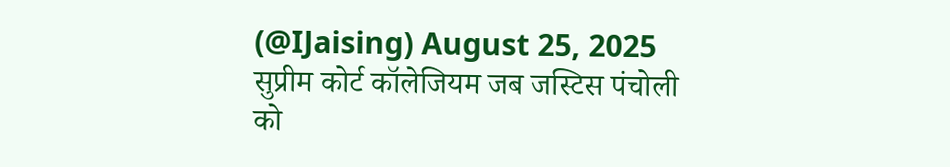(@IJaising) August 25, 2025
सुप्रीम कोर्ट कॉलेजियम जब जस्टिस पंचोली को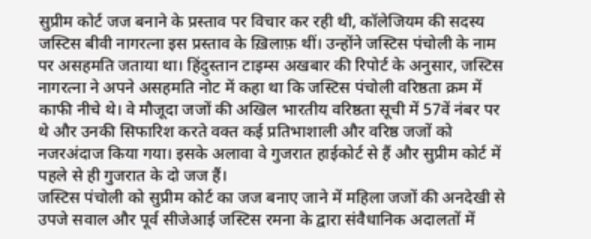सुप्रीम कोर्ट जज बनाने के प्रस्ताव पर विचार कर रही थी, कॉलेजियम की सदस्य जस्टिस बीवी नागरत्ना इस प्रस्ताव के ख़िलाफ़ थीं। उन्होंने जस्टिस पंचोली के नाम पर असहमति जताया था। हिंदुस्तान टाइम्स अखबार की रिपोर्ट के अनुसार, जस्टिस नागरत्ना ने अपने असहमति नोट में कहा था कि जस्टिस पंचोली वरिष्ठता क्रम में काफी नीचे थे। वे मौजूदा जजों की अखिल भारतीय वरिष्ठता सूची में 57वें नंबर पर थे और उनकी सिफारिश करते वक्त कई प्रतिभाशाली और वरिष्ठ जजों को नजरअंदाज किया गया। इसके अलावा वे गुजरात हाईकोर्ट से हैं और सुप्रीम कोर्ट में पहले से ही गुजरात के दो जज हैं।
जस्टिस पंचोली को सुप्रीम कोर्ट का जज बनाए जाने में महिला जजों की अनदेखी से उपजे सवाल और पूर्व सीजेआई जस्टिस रमना के द्वारा संवैधानिक अदालतों में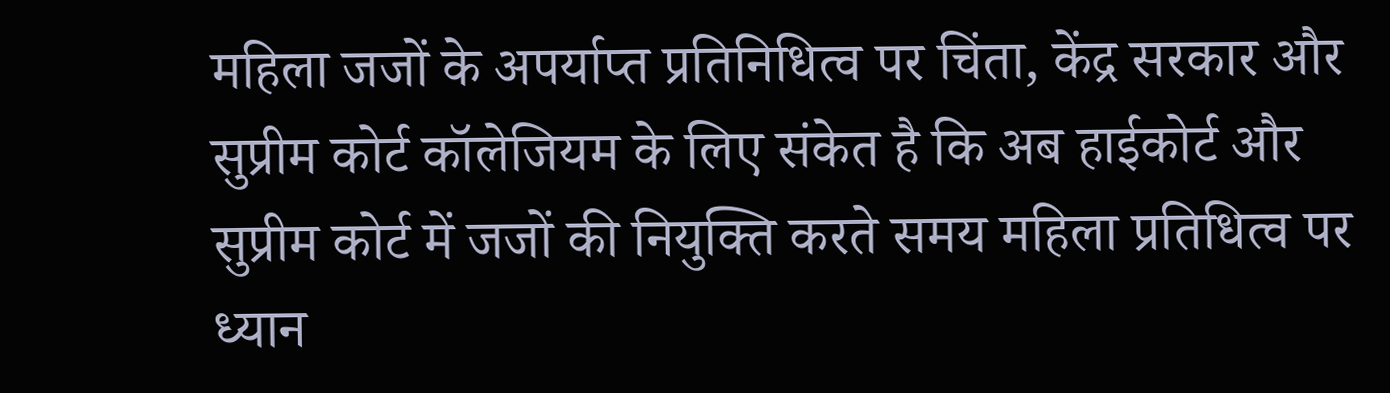महिला जजों के अपर्याप्त प्रतिनिधित्व पर चिंता, केंद्र सरकार और सुप्रीम कोर्ट कॉलेजियम के लिए संकेत है कि अब हाईकोर्ट और सुप्रीम कोर्ट में जजों की नियुक्ति करते समय महिला प्रतिधित्व पर ध्यान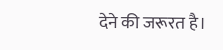देने की जरूरत है।